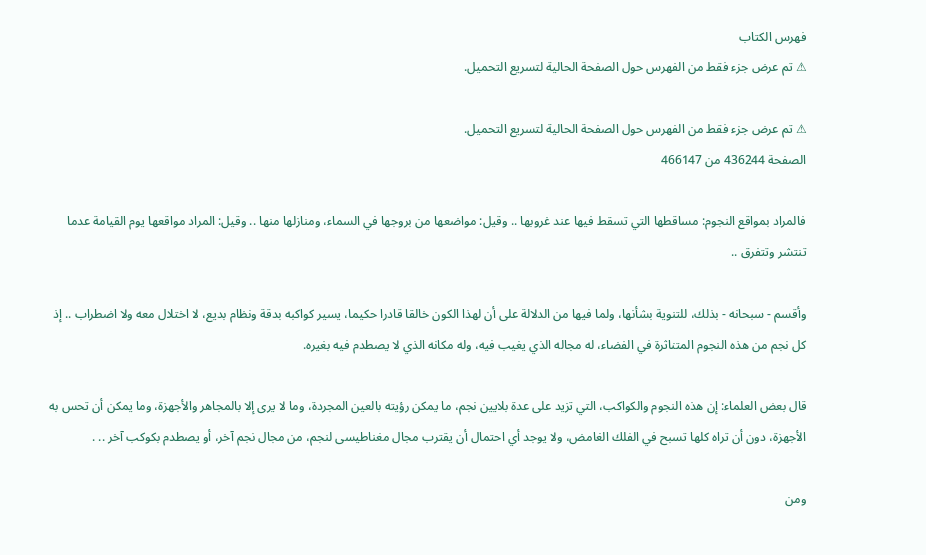فهرس الكتاب
⚠ تم عرض جزء فقط من الفهرس حول الصفحة الحالية لتسريع التحميل.

⚠ تم عرض جزء فقط من الفهرس حول الصفحة الحالية لتسريع التحميل.
الصفحة 436244 من 466147

فالمراد بمواقع النجوم: مساقطها التي تسقط فيها عند غروبها .. وقيل: مواضعها من بروجها في السماء، ومنازلها منها .. وقيل: المراد مواقعها يوم القيامة عدما تنتشر وتتفرق ..

وأقسم - سبحانه - بذلك، للتنوية بشأنها، ولما فيها من الدلالة على أن لهذا الكون خالقا قادرا حكيما، يسير كواكبه بدقة ونظام بديع، لا اختلال معه ولا اضطراب .. إذ كل نجم من هذه النجوم المتناثرة في الفضاء، له مجاله الذي يغيب فيه، وله مكانه الذي لا يصطدم فيه بغيره.

قال بعض العلماء: إن هذه النجوم والكواكب، التي تزيد على عدة بلايين نجم، ما يمكن رؤيته بالعين المجردة، وما لا يرى إلا بالمجاهر والأجهزة، وما يمكن أن تحس به الأجهزة، دون أن تراه كلها تسبح في الفلك الغامض، ولا يوجد أي احتمال أن يقترب مجال مغناطيسى لنجم، من مجال نجم آخر، أو يصطدم بكوكب آخر .. .

ومن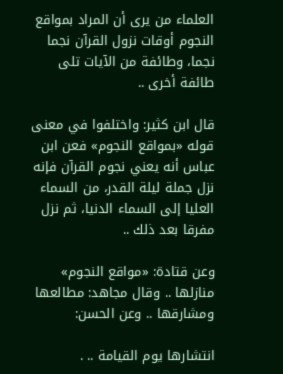العلماء من يرى أن المراد بمواقع النجوم أوقات نزول القرآن نجما نجما، وطائفة من الآيات تلى طائفة أخرى ..

قال ابن كثير: واختلفوا في معنى قوله «بمواقع النجوم» فعن ابن عباس أنه يعني نجوم القرآن فإنه نزل جملة ليلة القدر، من السماء العليا إلى السماء الدنيا، ثم نزل مفرقا بعد ذلك ..

وعن قتادة: «مواقع النجوم» منازلها .. وقال مجاهد: مطالعها ومشارقها .. وعن الحسن:

انتشارها يوم القيامة .. .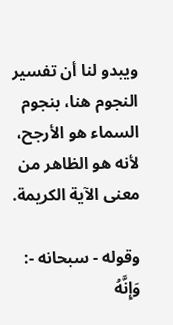ويبدو لنا أن تفسير النجوم هنا، بنجوم السماء هو الأرجح، لأنه هو الظاهر من معنى الآية الكريمة.

وقوله - سبحانه -: وَإِنَّهُ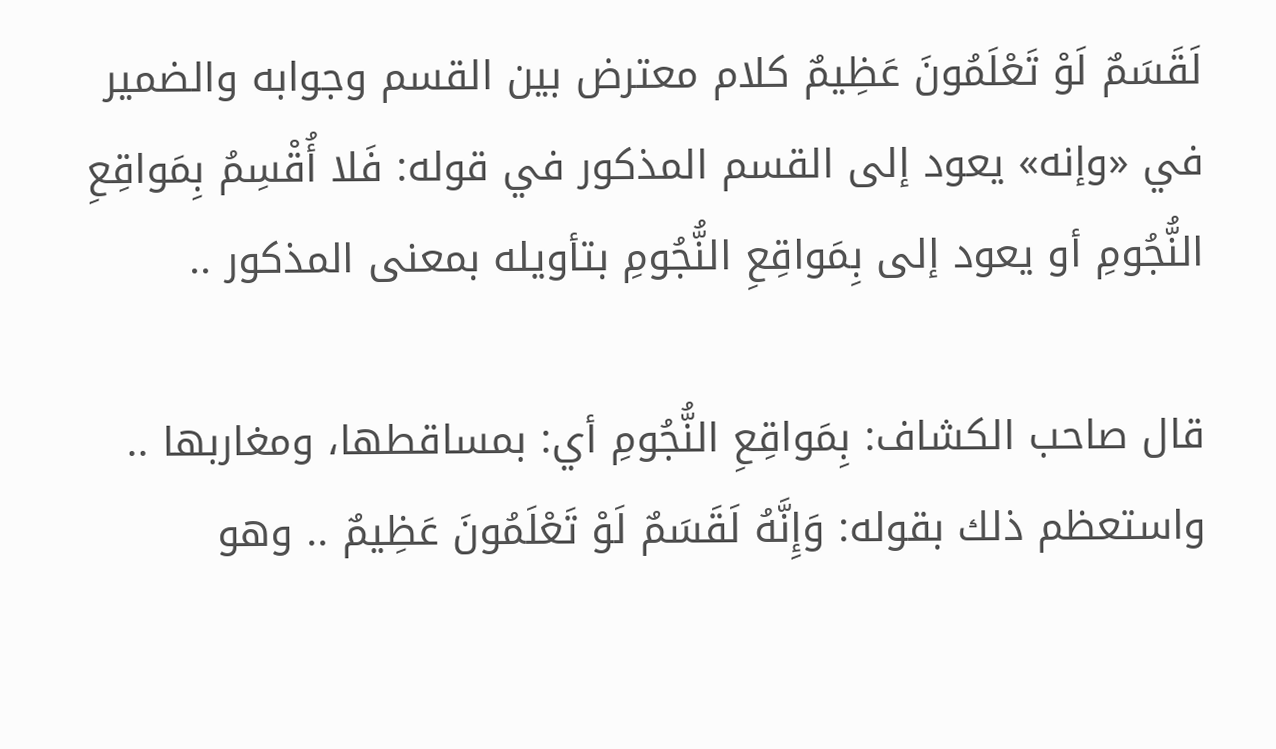لَقَسَمٌ لَوْ تَعْلَمُونَ عَظِيمٌ كلام معترض بين القسم وجوابه والضمير في «وإنه» يعود إلى القسم المذكور في قوله: فَلا أُقْسِمُ بِمَواقِعِ النُّجُومِ أو يعود إلى بِمَواقِعِ النُّجُومِ بتأويله بمعنى المذكور ..

قال صاحب الكشاف: بِمَواقِعِ النُّجُومِ أي: بمساقطها، ومغاربها .. واستعظم ذلك بقوله: وَإِنَّهُ لَقَسَمٌ لَوْ تَعْلَمُونَ عَظِيمٌ .. وهو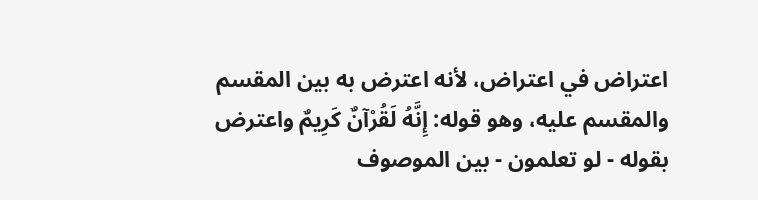اعتراض في اعتراض، لأنه اعترض به بين المقسم والمقسم عليه، وهو قوله: إِنَّهُ لَقُرْآنٌ كَرِيمٌ واعترض بقوله - لو تعلمون - بين الموصوف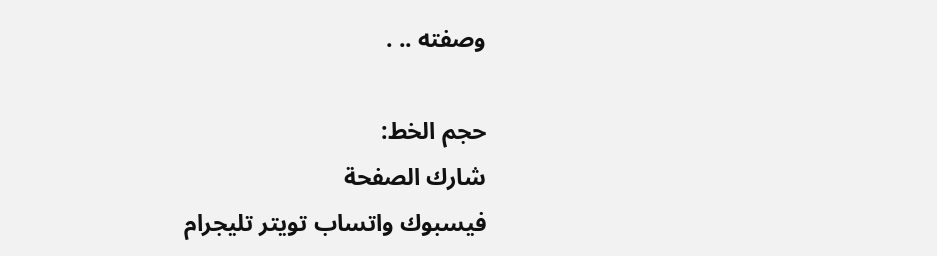وصفته .. .

حجم الخط:
شارك الصفحة
فيسبوك واتساب تويتر تليجرام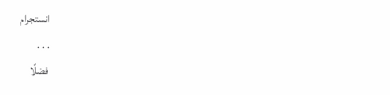انستجرام
. . .
فضلًا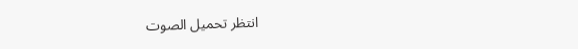انتظر تحميل الصوت